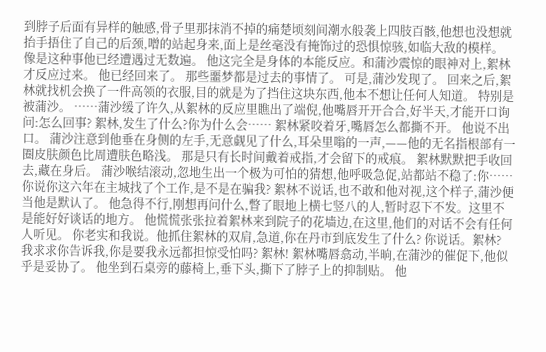到脖子后面有异样的触感,骨子里那抹消不掉的痛楚顷刻间潮水般袭上四肢百骸,他想也没想就抬手捂住了自己的后颈,噌的站起身来,面上是丝毫没有掩饰过的恐惧惊骇,如临大敌的模样。 像是这种事他已经遭遇过无数遍。 他这完全是身体的本能反应。和蒲沙震惊的眼神对上,絮林才反应过来。 他已经回来了。 那些噩梦都是过去的事情了。 可是,蒲沙发现了。 回来之后,絮林就找机会换了一件高领的衣服,目的就是为了挡住这块东西,他本不想让任何人知道。 特别是被蒲沙。 ……蒲沙缓了许久,从絮林的反应里瞧出了端倪,他嘴唇开开合合,好半天,才能开口询问:怎么回事? 絮林,发生了什么?你为什么会…… 絮林紧咬着牙,嘴唇怎么都撕不开。 他说不出口。 蒲沙注意到他垂在身侧的左手,无意觑见了什么,耳朵里嗡的一声,——他的无名指根部有一圈皮肤颜色比周遭肤色略浅。 那是只有长时间戴着戒指,才会留下的戒痕。 絮林默默把手收回去,藏在身后。 蒲沙喉结滚动,忽地生出一个极为可怕的猜想,他呼吸急促,站都站不稳了:你……你说你这六年在主城找了个工作,是不是在骗我? 絮林不说话,也不敢和他对视,这个样子,蒲沙便当他是默认了。 他急得不行,刚想再问什么,瞥了眼地上横七竖八的人,暂时忍下不发。这里不是能好好谈话的地方。 他慌慌张张拉着絮林来到院子的花墙边,在这里,他们的对话不会有任何人听见。 你老实和我说。他抓住絮林的双肩,急道,你在丹市到底发生了什么? 你说话。絮林? 我求求你告诉我,你是要我永远都担惊受怕吗? 絮林! 絮林嘴唇翕动,半晌,在蒲沙的催促下,他似乎是妥协了。 他坐到石桌旁的藤椅上,垂下头,撕下了脖子上的抑制贴。 他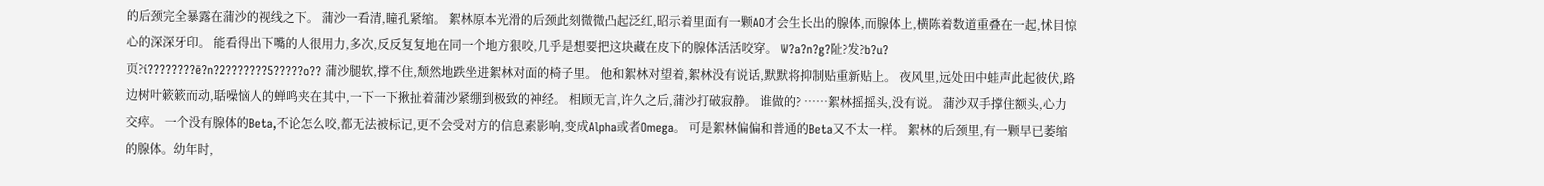的后颈完全暴露在蒲沙的视线之下。 蒲沙一看清,瞳孔紧缩。 絮林原本光滑的后颈此刻微微凸起泛红,昭示着里面有一颗AO才会生长出的腺体,而腺体上,横陈着数道重叠在一起,怵目惊心的深深牙印。 能看得出下嘴的人很用力,多次,反反复复地在同一个地方狠咬,几乎是想要把这块藏在皮下的腺体活活咬穿。 W?a?n?g?阯?发?b?u?页?í????????ē?n?2???????5?????o?? 蒲沙腿软,撑不住,颓然地跌坐进絮林对面的椅子里。 他和絮林对望着,絮林没有说话,默默将抑制贴重新贴上。 夜风里,远处田中蛙声此起彼伏,路边树叶簌簌而动,聒噪恼人的蝉鸣夹在其中,一下一下揪扯着蒲沙紧绷到极致的神经。 相顾无言,许久之后,蒲沙打破寂静。 谁做的? ……絮林摇摇头,没有说。 蒲沙双手撑住额头,心力交瘁。 一个没有腺体的Beta,不论怎么咬,都无法被标记,更不会受对方的信息素影响,变成Alpha或者Omega。 可是絮林偏偏和普通的Beta又不太一样。 絮林的后颈里,有一颗早已萎缩的腺体。幼年时,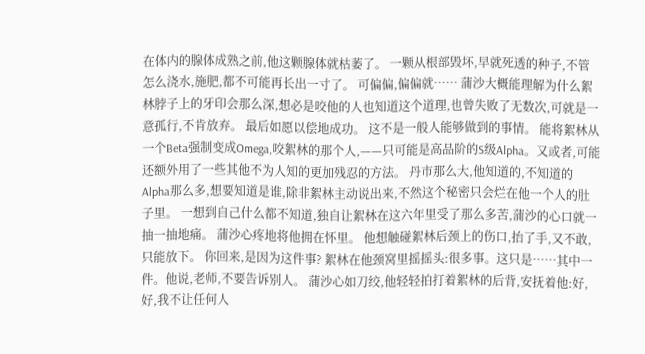在体内的腺体成熟之前,他这颗腺体就枯萎了。 一颗从根部毁坏,早就死透的种子,不管怎么浇水,施肥,都不可能再长出一寸了。 可偏偏,偏偏就…… 蒲沙大概能理解为什么絮林脖子上的牙印会那么深,想必是咬他的人也知道这个道理,也曾失败了无数次,可就是一意孤行,不肯放弃。 最后如愿以偿地成功。 这不是一般人能够做到的事情。 能将絮林从一个Beta强制变成Omega,咬絮林的那个人,——只可能是高品阶的S级Alpha。又或者,可能还额外用了一些其他不为人知的更加残忍的方法。 丹市那么大,他知道的,不知道的Alpha那么多,想要知道是谁,除非絮林主动说出来,不然这个秘密只会烂在他一个人的肚子里。 一想到自己什么都不知道,独自让絮林在这六年里受了那么多苦,蒲沙的心口就一抽一抽地痛。 蒲沙心疼地将他拥在怀里。 他想触碰絮林后颈上的伤口,抬了手,又不敢,只能放下。 你回来,是因为这件事? 絮林在他颈窝里摇摇头:很多事。这只是……其中一件。他说,老师,不要告诉别人。 蒲沙心如刀绞,他轻轻拍打着絮林的后背,安抚着他:好,好,我不让任何人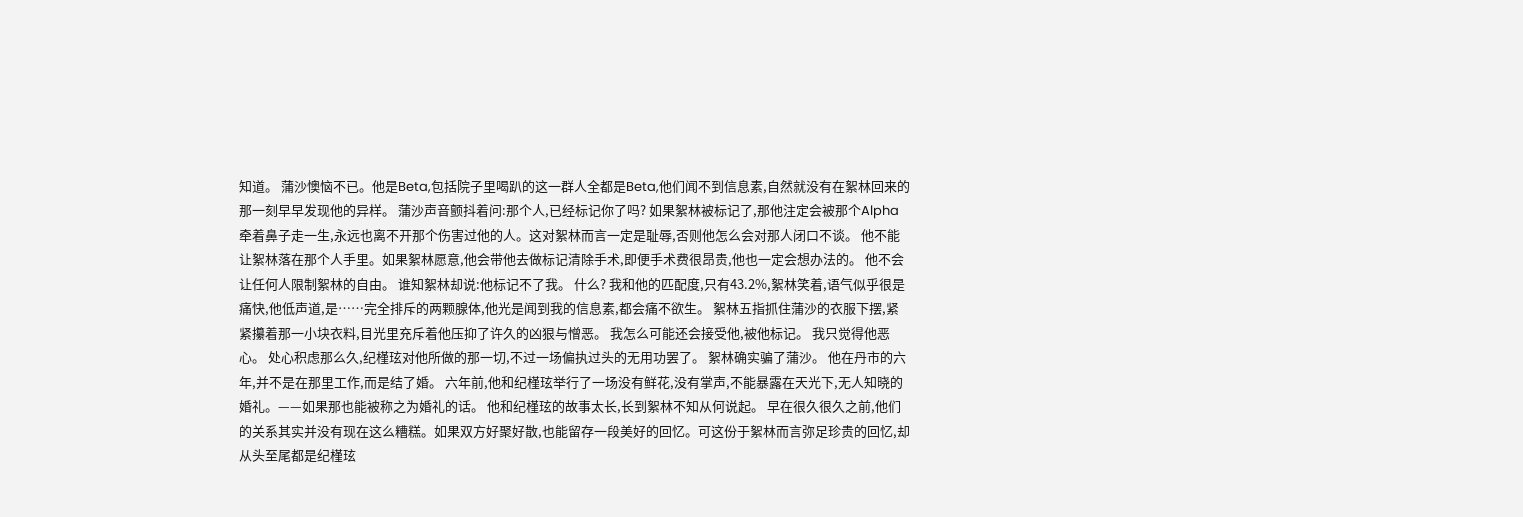知道。 蒲沙懊恼不已。他是Beta,包括院子里喝趴的这一群人全都是Beta,他们闻不到信息素,自然就没有在絮林回来的那一刻早早发现他的异样。 蒲沙声音颤抖着问:那个人,已经标记你了吗? 如果絮林被标记了,那他注定会被那个Alpha牵着鼻子走一生,永远也离不开那个伤害过他的人。这对絮林而言一定是耻辱,否则他怎么会对那人闭口不谈。 他不能让絮林落在那个人手里。如果絮林愿意,他会带他去做标记清除手术,即便手术费很昂贵,他也一定会想办法的。 他不会让任何人限制絮林的自由。 谁知絮林却说:他标记不了我。 什么? 我和他的匹配度,只有43.2%,絮林笑着,语气似乎很是痛快,他低声道,是……完全排斥的两颗腺体,他光是闻到我的信息素,都会痛不欲生。 絮林五指抓住蒲沙的衣服下摆,紧紧攥着那一小块衣料,目光里充斥着他压抑了许久的凶狠与憎恶。 我怎么可能还会接受他,被他标记。 我只觉得他恶心。 处心积虑那么久,纪槿玹对他所做的那一切,不过一场偏执过头的无用功罢了。 絮林确实骗了蒲沙。 他在丹市的六年,并不是在那里工作,而是结了婚。 六年前,他和纪槿玹举行了一场没有鲜花,没有掌声,不能暴露在天光下,无人知晓的婚礼。——如果那也能被称之为婚礼的话。 他和纪槿玹的故事太长,长到絮林不知从何说起。 早在很久很久之前,他们的关系其实并没有现在这么糟糕。如果双方好聚好散,也能留存一段美好的回忆。可这份于絮林而言弥足珍贵的回忆,却从头至尾都是纪槿玹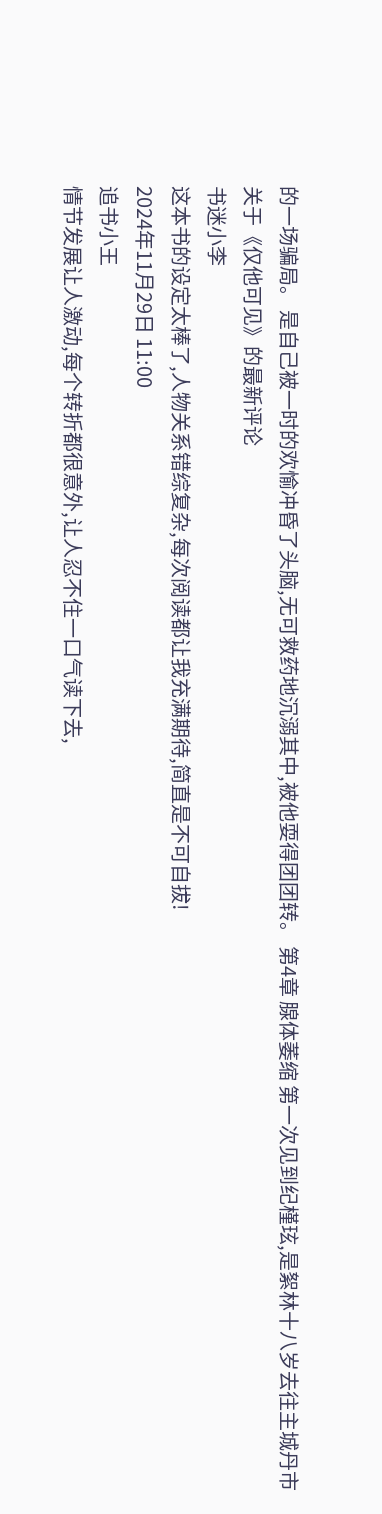的一场骗局。 是自己被一时的欢愉冲昏了头脑,无可救药地沉溺其中,被他耍得团团转。 第4章 腺体萎缩 第一次见到纪槿玹,是絮林十八岁去往主城丹市
关于《仅他可见》的最新评论
书迷小李
这本书的设定太棒了,人物关系错综复杂,每次阅读都让我充满期待,简直是不可自拔!
2024年11月29日 11:00
追书小王
情节发展让人激动,每个转折都很意外,让人忍不住一口气读下去,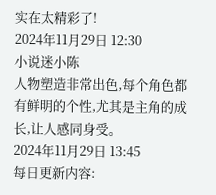实在太精彩了!
2024年11月29日 12:30
小说迷小陈
人物塑造非常出色,每个角色都有鲜明的个性,尤其是主角的成长,让人感同身受。
2024年11月29日 13:45
每日更新内容: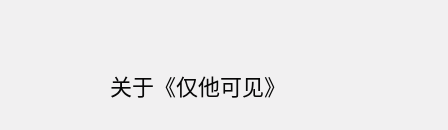关于《仅他可见》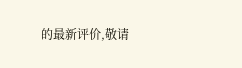的最新评价,敬请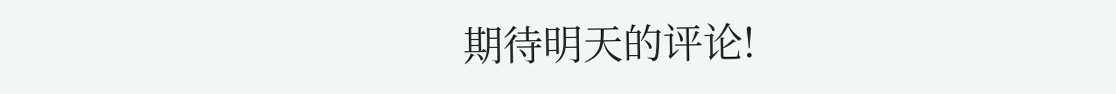期待明天的评论!